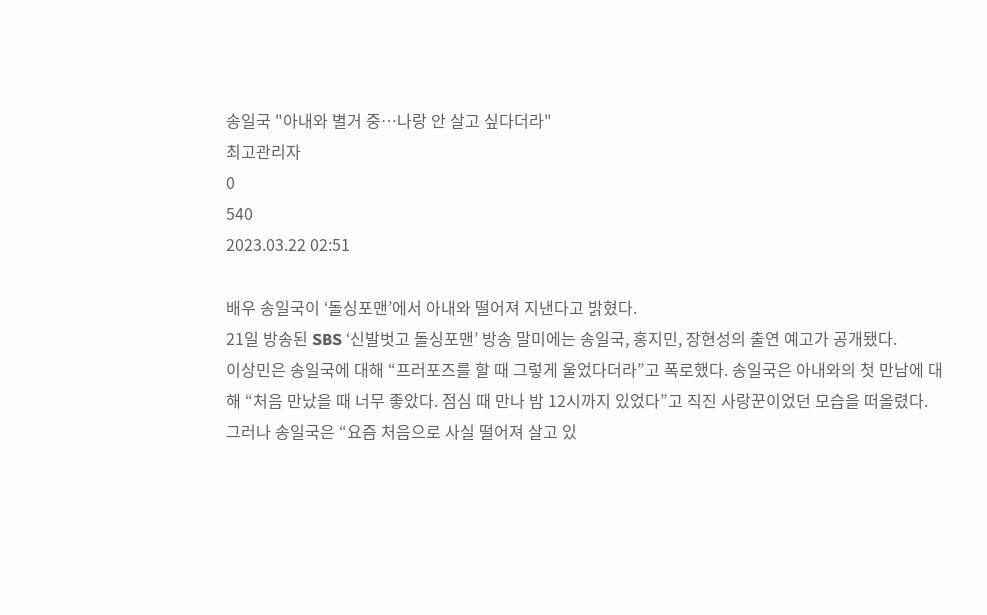송일국 "아내와 별거 중…나랑 안 살고 싶다더라"
최고관리자
0
540
2023.03.22 02:51

배우 송일국이 ‘돌싱포맨’에서 아내와 떨어져 지낸다고 밝혔다.
21일 방송된 SBS ‘신발벗고 돌싱포맨’ 방송 말미에는 송일국, 홍지민, 장현성의 출연 예고가 공개됐다.
이상민은 송일국에 대해 “프러포즈를 할 때 그렇게 울었다더라”고 폭로했다. 송일국은 아내와의 첫 만남에 대해 “처음 만났을 때 너무 좋았다. 점심 때 만나 밤 12시까지 있었다”고 직진 사랑꾼이었던 모습을 떠올렸다.
그러나 송일국은 “요즘 처음으로 사실 떨어져 살고 있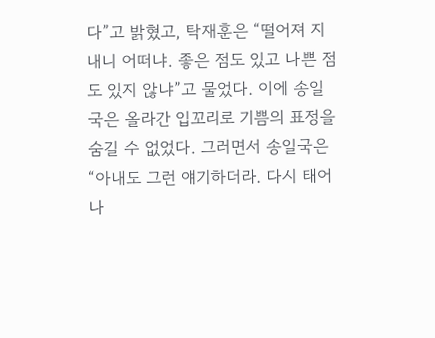다”고 밝혔고, 탁재훈은 “떨어져 지내니 어떠냐. 좋은 점도 있고 나쁜 점도 있지 않냐”고 물었다. 이에 송일국은 올라간 입꼬리로 기쁨의 표정을 숨길 수 없었다. 그러면서 송일국은 “아내도 그런 얘기하더라. 다시 태어나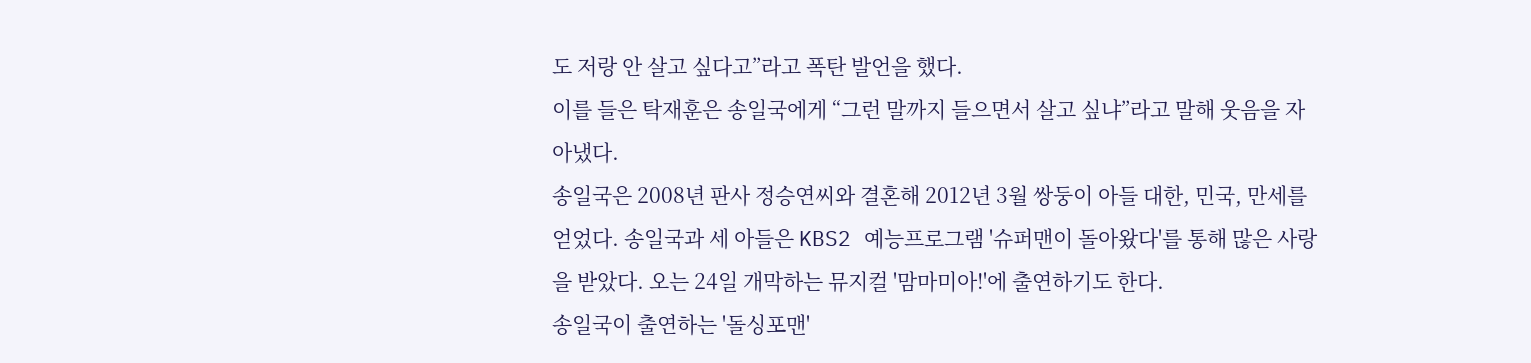도 저랑 안 살고 싶다고”라고 폭탄 발언을 했다.
이를 들은 탁재훈은 송일국에게 “그런 말까지 들으면서 살고 싶냐”라고 말해 웃음을 자아냈다.
송일국은 2008년 판사 정승연씨와 결혼해 2012년 3월 쌍둥이 아들 대한, 민국, 만세를 얻었다. 송일국과 세 아들은 KBS2 예능프로그램 '슈퍼맨이 돌아왔다'를 통해 많은 사랑을 받았다. 오는 24일 개막하는 뮤지컬 '맘마미아!'에 출연하기도 한다.
송일국이 출연하는 '돌싱포맨'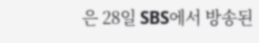은 28일 SBS에서 방송된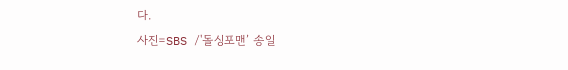다.
사진=SBS /'돌싱포맨’ 송일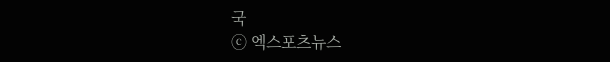국
ⓒ 엑스포츠뉴스